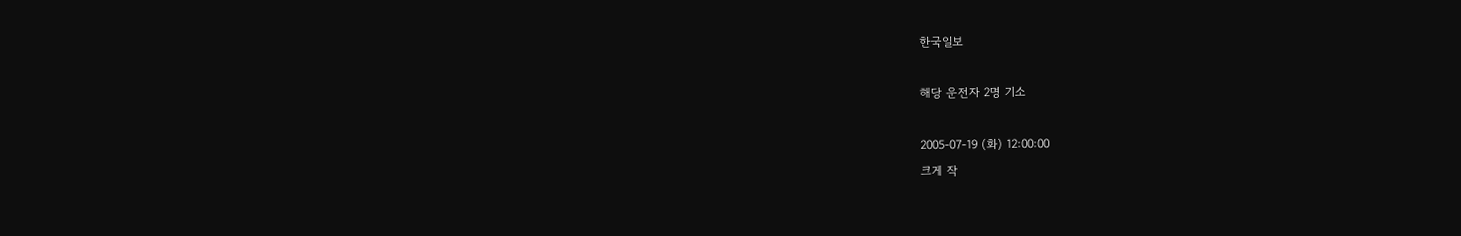한국일보

해당 운전자 2명 기소

2005-07-19 (화) 12:00:00
크게 작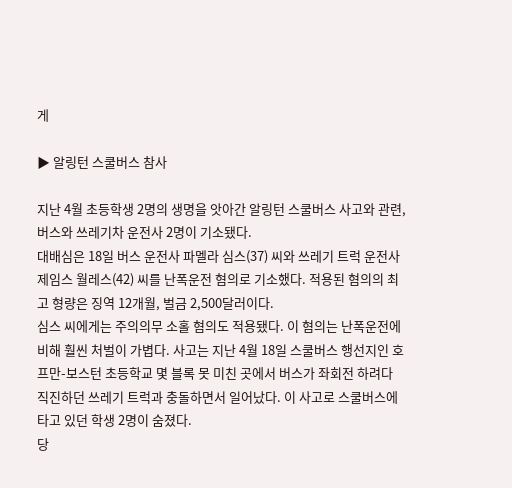게

▶ 알링턴 스쿨버스 참사

지난 4월 초등학생 2명의 생명을 앗아간 알링턴 스쿨버스 사고와 관련, 버스와 쓰레기차 운전사 2명이 기소됐다.
대배심은 18일 버스 운전사 파멜라 심스(37) 씨와 쓰레기 트럭 운전사 제임스 월레스(42) 씨를 난폭운전 혐의로 기소했다. 적용된 혐의의 최고 형량은 징역 12개월, 벌금 2,500달러이다.
심스 씨에게는 주의의무 소홀 혐의도 적용됐다. 이 혐의는 난폭운전에 비해 훨씬 처벌이 가볍다. 사고는 지난 4월 18일 스쿨버스 행선지인 호프만-보스턴 초등학교 몇 블록 못 미친 곳에서 버스가 좌회전 하려다 직진하던 쓰레기 트럭과 충돌하면서 일어났다. 이 사고로 스쿨버스에 타고 있던 학생 2명이 숨졌다.
당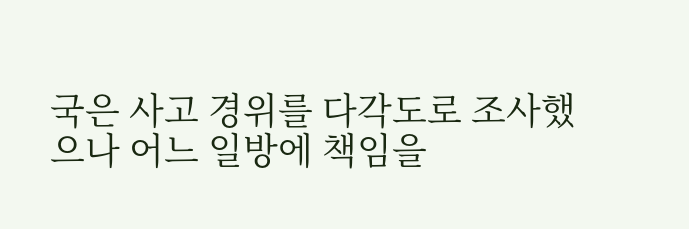국은 사고 경위를 다각도로 조사했으나 어느 일방에 책임을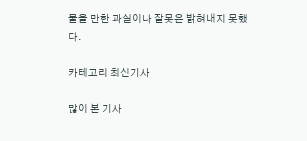물을 만한 과실이나 잘못은 밝혀내지 못했다.

카테고리 최신기사

많이 본 기사